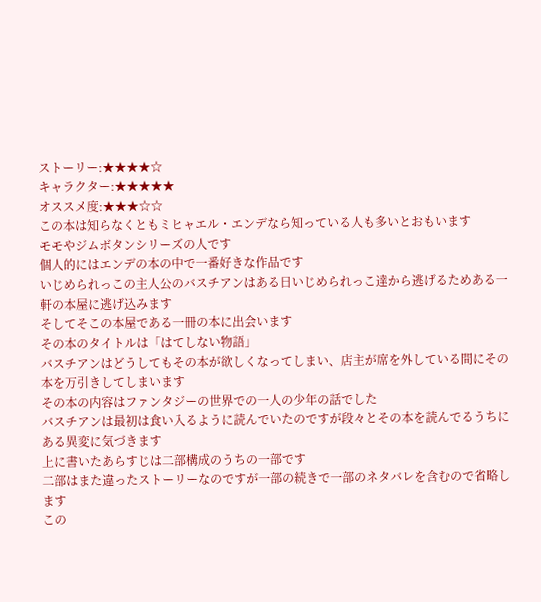ストーリー:★★★★☆
キャラクター:★★★★★
オススメ度:★★★☆☆
この本は知らなくともミヒャエル・エンデなら知っている人も多いとおもいます
モモやジムボタンシリーズの人です
個人的にはエンデの本の中で一番好きな作品です
いじめられっこの主人公のバスチアンはある日いじめられっこ達から逃げるためある一軒の本屋に逃げ込みます
そしてそこの本屋である一冊の本に出会います
その本のタイトルは「はてしない物語」
バスチアンはどうしてもその本が欲しくなってしまい、店主が席を外している間にその本を万引きしてしまいます
その本の内容はファンタジーの世界での一人の少年の話でした
バスチアンは最初は食い入るように読んでいたのですが段々とその本を読んでるうちにある異変に気づきます
上に書いたあらすじは二部構成のうちの一部です
二部はまた違ったストーリーなのですが一部の続きで一部のネタバレを含むので省略します
この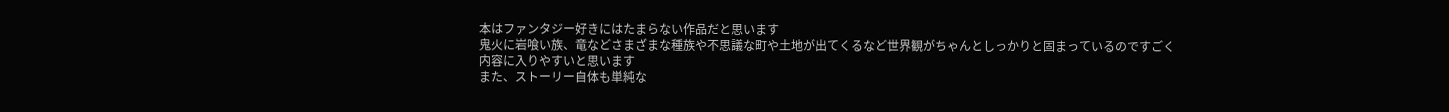本はファンタジー好きにはたまらない作品だと思います
鬼火に岩喰い族、竜などさまざまな種族や不思議な町や土地が出てくるなど世界観がちゃんとしっかりと固まっているのですごく内容に入りやすいと思います
また、ストーリー自体も単純な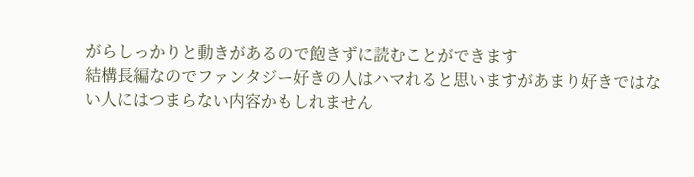がらしっかりと動きがあるので飽きずに読むことができます
結構長編なのでファンタジー好きの人はハマれると思いますがあまり好きではない人にはつまらない内容かもしれません